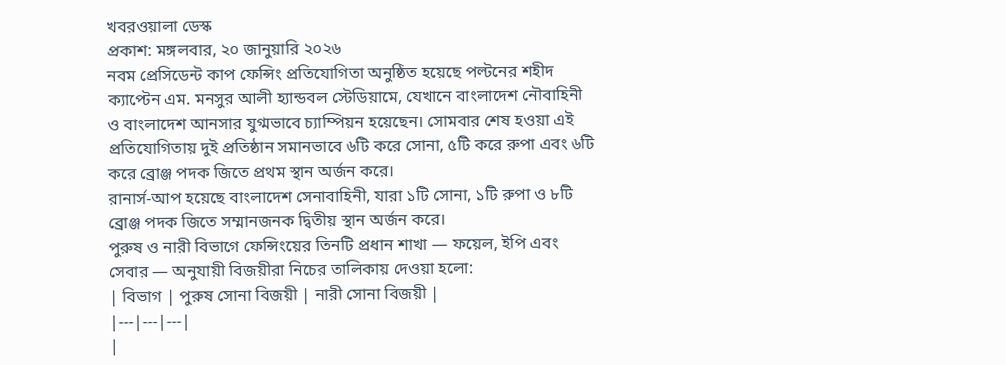খবরওয়ালা ডেস্ক
প্রকাশ: মঙ্গলবার, ২০ জানুয়ারি ২০২৬
নবম প্রেসিডেন্ট কাপ ফেন্সিং প্রতিযোগিতা অনুষ্ঠিত হয়েছে পল্টনের শহীদ ক্যাপ্টেন এম. মনসুর আলী হ্যান্ডবল স্টেডিয়ামে, যেখানে বাংলাদেশ নৌবাহিনী ও বাংলাদেশ আনসার যুগ্মভাবে চ্যাম্পিয়ন হয়েছেন। সোমবার শেষ হওয়া এই প্রতিযোগিতায় দুই প্রতিষ্ঠান সমানভাবে ৬টি করে সোনা, ৫টি করে রুপা এবং ৬টি করে ব্রোঞ্জ পদক জিতে প্রথম স্থান অর্জন করে।
রানার্স-আপ হয়েছে বাংলাদেশ সেনাবাহিনী, যারা ১টি সোনা, ১টি রুপা ও ৮টি ব্রোঞ্জ পদক জিতে সম্মানজনক দ্বিতীয় স্থান অর্জন করে।
পুরুষ ও নারী বিভাগে ফেন্সিংয়ের তিনটি প্রধান শাখা — ফয়েল, ইপি এবং সেবার — অনুযায়ী বিজয়ীরা নিচের তালিকায় দেওয়া হলো:
| বিভাগ | পুরুষ সোনা বিজয়ী | নারী সোনা বিজয়ী |
|---|---|---|
|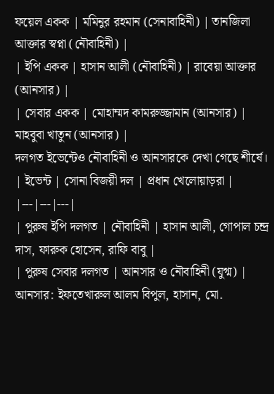ফয়েল একক | মমিনুর রহমান (সেনাবাহিনী) | তানজিলা আক্তার স্বপ্না (নৌবাহিনী) |
| ইপি একক | হাসান আলী (নৌবাহিনী) | রাবেয়া আক্তার (আনসার) |
| সেবার একক | মোহাম্মদ কামরুজ্জামান (আনসার) | মাহবুবা খাতুন (আনসার) |
দলগত ইভেন্টেও নৌবাহিনী ও আনসারকে দেখা গেছে শীর্ষে।
| ইভেন্ট | সোনা বিজয়ী দল | প্রধান খেলোয়াড়রা |
|---|---|---|
| পুরুষ ইপি দলগত | নৌবাহিনী | হাসান আলী, গোপাল চন্দ্র দাস, ফারুক হোসেন, রাফি বাবু |
| পুরুষ সেবার দলগত | আনসার ও নৌবাহিনী (যুগ্ম) | আনসার: ইফতেখারুল আলম বিপুল, হাসান, মো.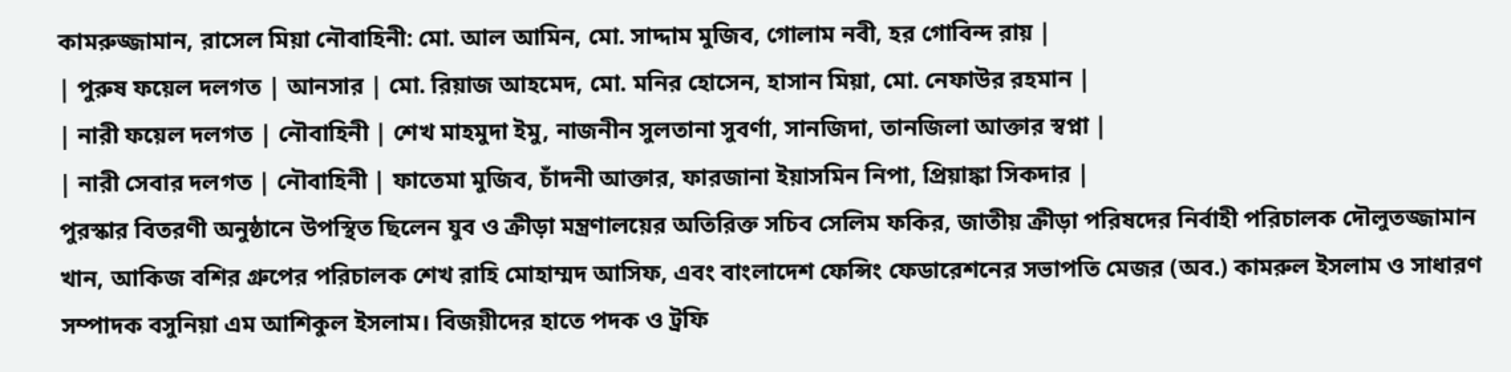কামরুজ্জামান, রাসেল মিয়া নৌবাহিনী: মো. আল আমিন, মো. সাদ্দাম মুজিব, গোলাম নবী, হর গোবিন্দ রায় |
| পুরুষ ফয়েল দলগত | আনসার | মো. রিয়াজ আহমেদ, মো. মনির হোসেন, হাসান মিয়া, মো. নেফাউর রহমান |
| নারী ফয়েল দলগত | নৌবাহিনী | শেখ মাহমুদা ইমু, নাজনীন সুলতানা সুবর্ণা, সানজিদা, তানজিলা আক্তার স্বপ্না |
| নারী সেবার দলগত | নৌবাহিনী | ফাতেমা মুজিব, চাঁদনী আক্তার, ফারজানা ইয়াসমিন নিপা, প্রিয়াঙ্কা সিকদার |
পুরস্কার বিতরণী অনুষ্ঠানে উপস্থিত ছিলেন যুব ও ক্রীড়া মন্ত্রণালয়ের অতিরিক্ত সচিব সেলিম ফকির, জাতীয় ক্রীড়া পরিষদের নির্বাহী পরিচালক দৌলুতজ্জামান খান, আকিজ বশির গ্রুপের পরিচালক শেখ রাহি মোহাম্মদ আসিফ, এবং বাংলাদেশ ফেন্সিং ফেডারেশনের সভাপতি মেজর (অব.) কামরুল ইসলাম ও সাধারণ সম্পাদক বসুনিয়া এম আশিকুল ইসলাম। বিজয়ীদের হাতে পদক ও ট্রফি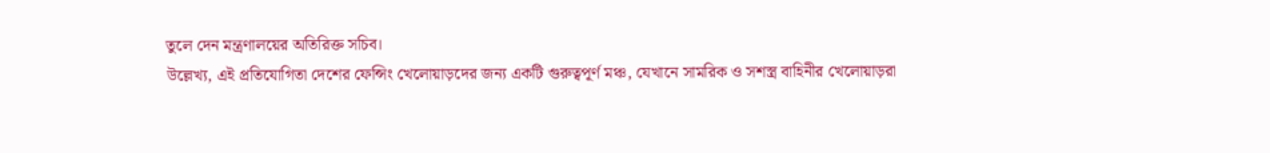তুলে দেন মন্ত্রণালয়ের অতিরিক্ত সচিব।
উল্লেখ্য, এই প্রতিযোগিতা দেশের ফেন্সিং খেলোয়াড়দের জন্য একটি গুরুত্বপূর্ণ মঞ্চ, যেখানে সামরিক ও সশস্ত্র বাহিনীর খেলোয়াড়রা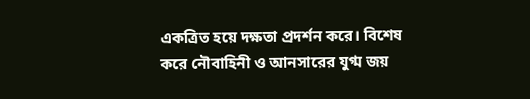একত্রিত হয়ে দক্ষতা প্রদর্শন করে। বিশেষ করে নৌবাহিনী ও আনসারের যুগ্ম জয়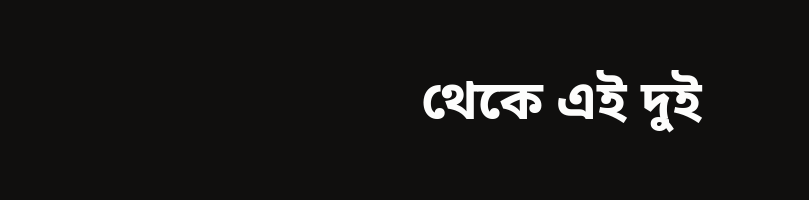থেকে এই দুই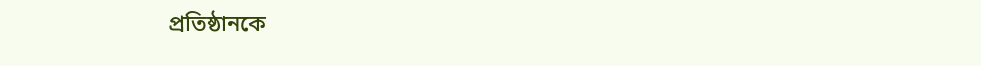প্রতিষ্ঠানকে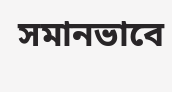সমানভাবে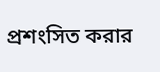প্রশংসিত করার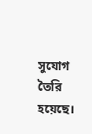সুযোগ তৈরি হয়েছে।